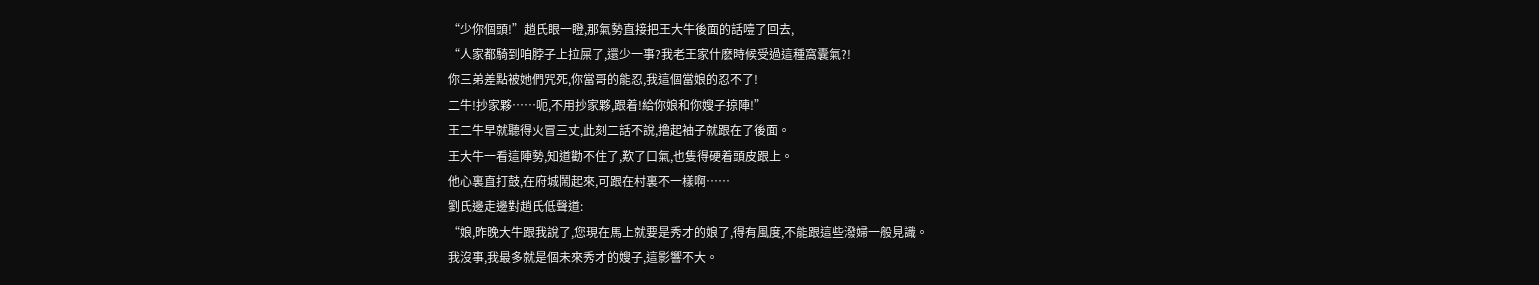“少你個頭!”趙氏眼一瞪,那氣勢直接把王大牛後面的話噎了回去,
“人家都騎到咱脖子上拉屎了,還少一事?我老王家什麽時候受過這種窩囊氣?!
你三弟差點被她們咒死,你當哥的能忍,我這個當娘的忍不了!
二牛!抄家夥……呃,不用抄家夥,跟着!給你娘和你嫂子掠陣!”
王二牛早就聽得火冒三丈,此刻二話不說,撸起袖子就跟在了後面。
王大牛一看這陣勢,知道勸不住了,歎了口氣,也隻得硬着頭皮跟上。
他心裏直打鼓,在府城鬧起來,可跟在村裏不一樣啊……
劉氏邊走邊對趙氏低聲道:
“娘,昨晚大牛跟我說了,您現在馬上就要是秀才的娘了,得有風度,不能跟這些潑婦一般見識。
我沒事,我最多就是個未來秀才的嫂子,這影響不大。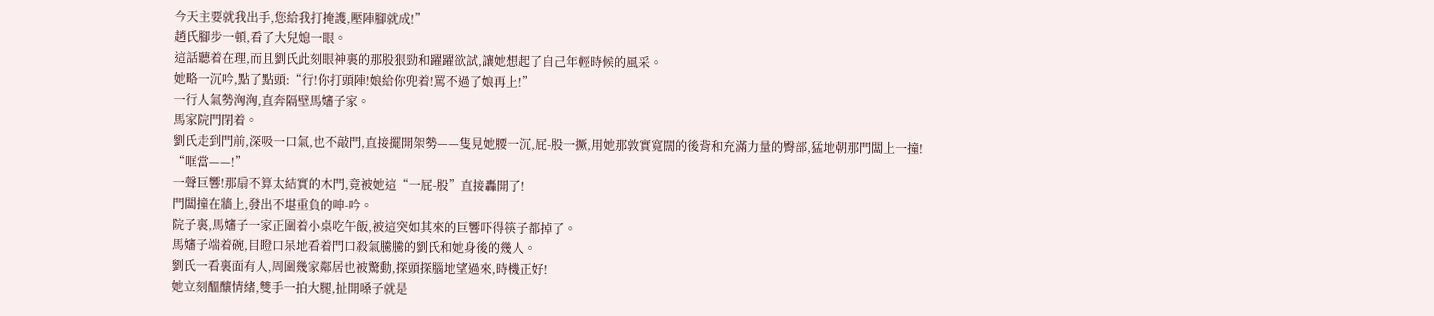今天主要就我出手,您給我打掩護,壓陣腳就成!”
趙氏腳步一頓,看了大兒媳一眼。
這話聽着在理,而且劉氏此刻眼神裏的那股狠勁和躍躍欲試,讓她想起了自己年輕時候的風采。
她略一沉吟,點了點頭:“行!你打頭陣!娘給你兜着!罵不過了娘再上!”
一行人氣勢洶洶,直奔隔壁馬嬸子家。
馬家院門閉着。
劉氏走到門前,深吸一口氣,也不敲門,直接擺開架勢——隻見她腰一沉,屁-股一撅,用她那敦實寬闊的後背和充滿力量的臀部,猛地朝那門闆上一撞!
“哐當——!”
一聲巨響!那扇不算太結實的木門,竟被她這“一屁-股”直接轟開了!
門闆撞在牆上,發出不堪重負的呻-吟。
院子裏,馬嬸子一家正圍着小桌吃午飯,被這突如其來的巨響吓得筷子都掉了。
馬嬸子端着碗,目瞪口呆地看着門口殺氣騰騰的劉氏和她身後的幾人。
劉氏一看裏面有人,周圍幾家鄰居也被驚動,探頭探腦地望過來,時機正好!
她立刻醞釀情緒,雙手一拍大腿,扯開嗓子就是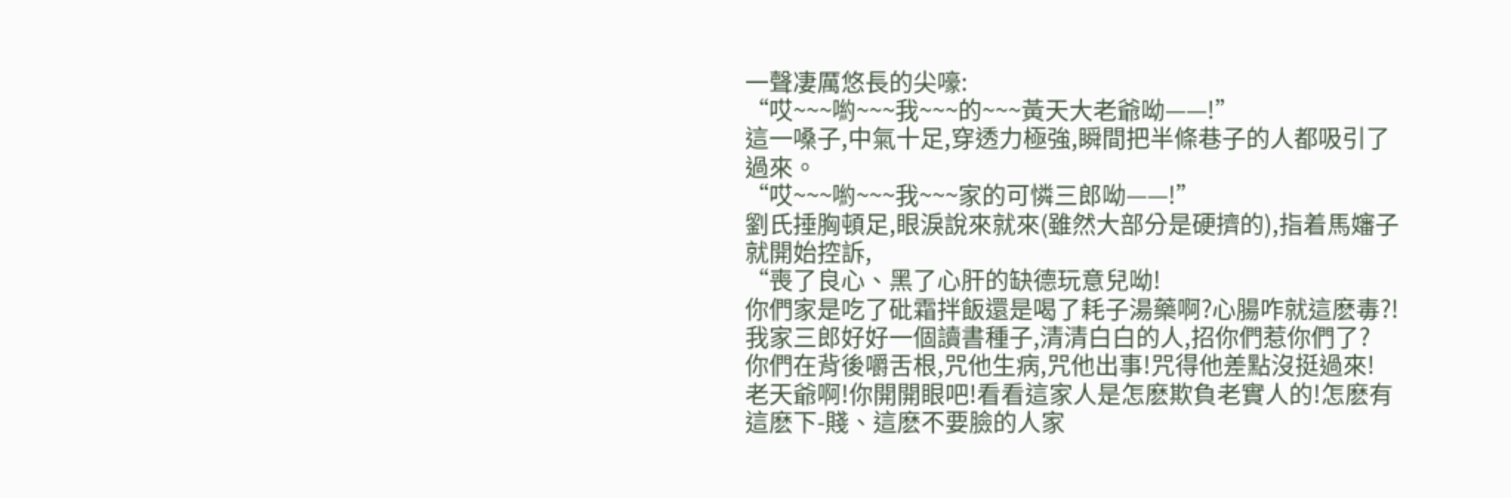一聲凄厲悠長的尖嚎:
“哎~~~喲~~~我~~~的~~~黃天大老爺呦——!”
這一嗓子,中氣十足,穿透力極強,瞬間把半條巷子的人都吸引了過來。
“哎~~~喲~~~我~~~家的可憐三郎呦——!”
劉氏捶胸頓足,眼淚說來就來(雖然大部分是硬擠的),指着馬嬸子就開始控訴,
“喪了良心、黑了心肝的缺德玩意兒呦!
你們家是吃了砒霜拌飯還是喝了耗子湯藥啊?心腸咋就這麽毒?!
我家三郎好好一個讀書種子,清清白白的人,招你們惹你們了?
你們在背後嚼舌根,咒他生病,咒他出事!咒得他差點沒挺過來!
老天爺啊!你開開眼吧!看看這家人是怎麽欺負老實人的!怎麽有這麽下-賤、這麽不要臉的人家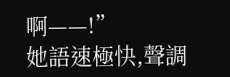啊——!”
她語速極快,聲調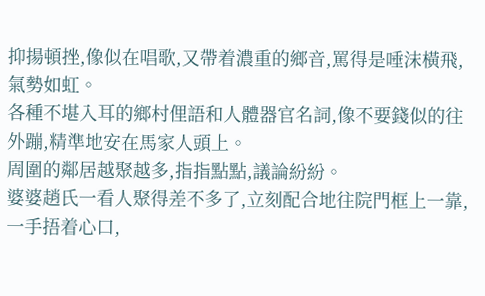抑揚頓挫,像似在唱歌,又帶着濃重的鄉音,罵得是唾沫橫飛,氣勢如虹。
各種不堪入耳的鄉村俚語和人體器官名詞,像不要錢似的往外蹦,精準地安在馬家人頭上。
周圍的鄰居越聚越多,指指點點,議論紛紛。
婆婆趙氏一看人聚得差不多了,立刻配合地往院門框上一靠,一手捂着心口,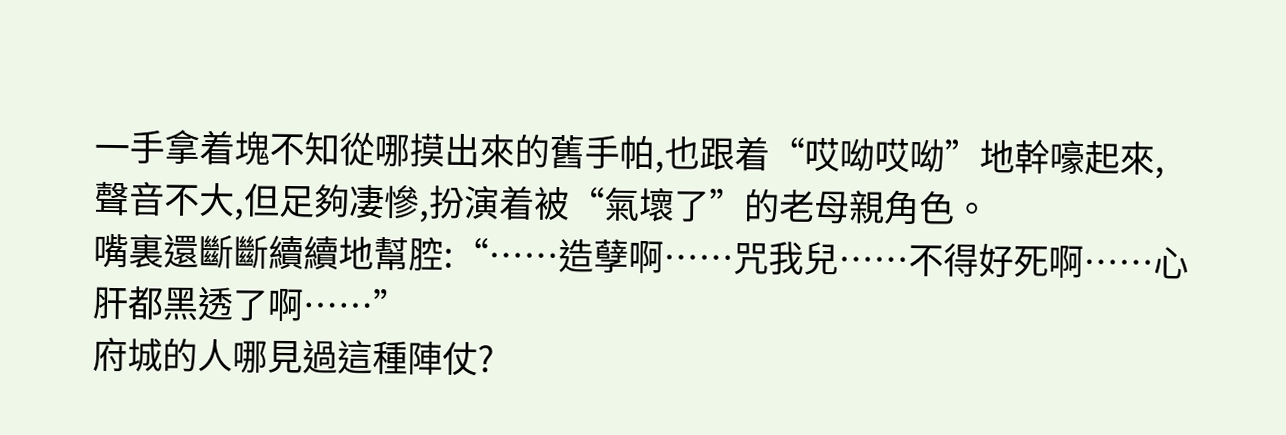一手拿着塊不知從哪摸出來的舊手帕,也跟着“哎呦哎呦”地幹嚎起來,聲音不大,但足夠凄慘,扮演着被“氣壞了”的老母親角色。
嘴裏還斷斷續續地幫腔:“……造孽啊……咒我兒……不得好死啊……心肝都黑透了啊……”
府城的人哪見過這種陣仗?